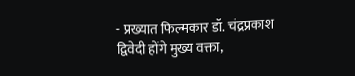- प्रख्यात फिल्मकार डॉ. चंद्रप्रकाश द्विवेदी होंगे मुख्य वक्ता,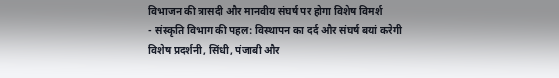विभाजन की त्रासदी और मानवीय संघर्ष पर होगा विशेष विमर्श
- संस्कृति विभाग की पहल: विस्थापन का दर्द और संघर्ष बयां करेगी विशेष प्रदर्शनी, सिंधी, पंजाबी और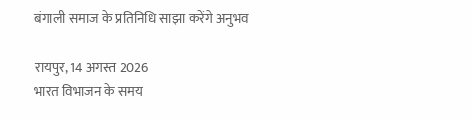बंगाली समाज के प्रतिनिधि साझा करेंगे अनुभव

रायपुर, 14 अगस्त 2026
भारत विभाजन के समय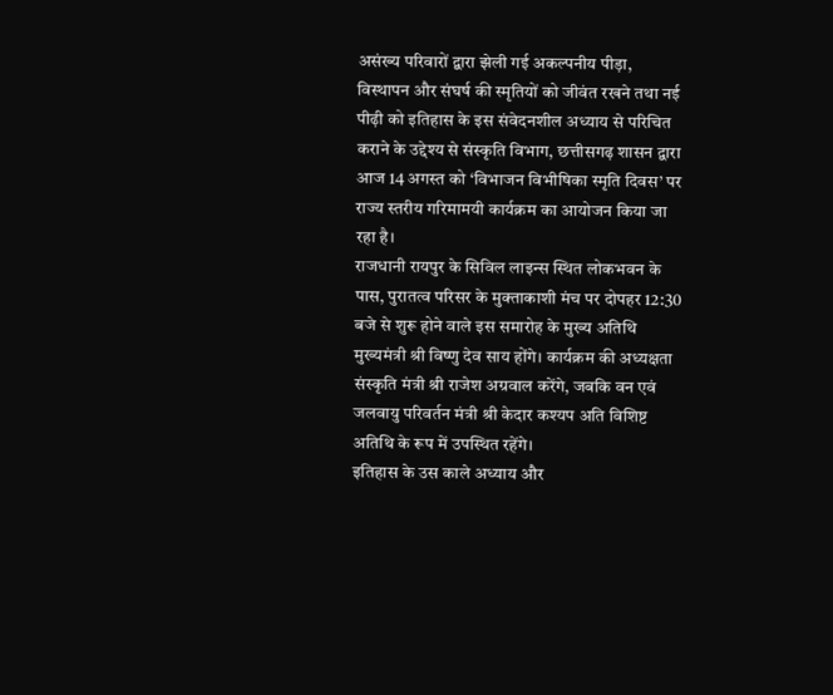असंख्य परिवारों द्वारा झेली गई अकल्पनीय पीड़ा, विस्थापन और संघर्ष की स्मृतियों को जीवंत रखने तथा नई पीढ़ी को इतिहास के इस संवेदनशील अध्याय से परिचित कराने के उद्देश्य से संस्कृति विभाग, छत्तीसगढ़ शासन द्वारा आज 14 अगस्त को ‘विभाजन विभीषिका स्मृति दिवस’ पर राज्य स्तरीय गरिमामयी कार्यक्रम का आयोजन किया जा रहा है।
राजधानी रायपुर के सिविल लाइन्स स्थित लोकभवन के पास, पुरातत्व परिसर के मुक्ताकाशी मंच पर दोपहर 12:30 बजे से शुरू होने वाले इस समारोह के मुख्य अतिथि मुख्यमंत्री श्री विष्णु देव साय होंगे। कार्यक्रम की अध्यक्षता संस्कृति मंत्री श्री राजेश अग्रवाल करेंगे, जबकि वन एवं जलवायु परिवर्तन मंत्री श्री केदार कश्यप अति विशिष्ट अतिथि के रूप में उपस्थित रहेंगे।
इतिहास के उस काले अध्याय और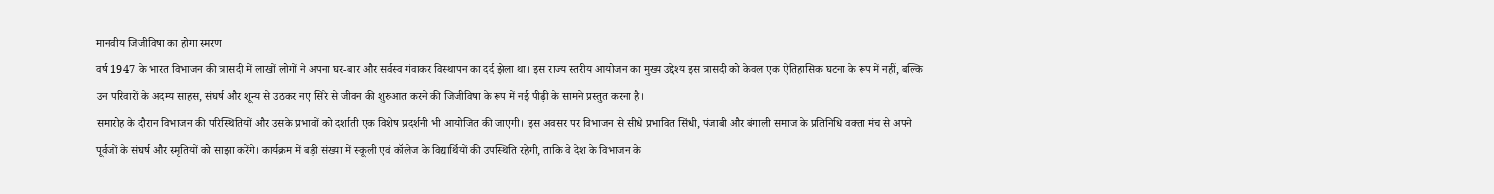मानवीय जिजीविषा का होगा स्मरण
वर्ष 1947 के भारत विभाजन की त्रासदी में लाखों लोगों ने अपना घर-बार और सर्वस्व गंवाकर विस्थापन का दर्द झेला था। इस राज्य स्तरीय आयोजन का मुख्य उद्देश्य इस त्रासदी को केवल एक ऐतिहासिक घटना के रूप में नहीं, बल्कि उन परिवारों के अदम्य साहस, संघर्ष और शून्य से उठकर नए सिरे से जीवन की शुरुआत करने की जिजीविषा के रूप में नई पीढ़ी के सामने प्रस्तुत करना है।
समारोह के दौरान विभाजन की परिस्थितियों और उसके प्रभावों को दर्शाती एक विशेष प्रदर्शनी भी आयोजित की जाएगी। इस अवसर पर विभाजन से सीधे प्रभावित सिंधी, पंजाबी और बंगाली समाज के प्रतिनिधि वक्ता मंच से अपने पूर्वजों के संघर्ष और स्मृतियों को साझा करेंगे। कार्यक्रम में बड़ी संख्या में स्कूली एवं कॉलेज के विद्यार्थियों की उपस्थिति रहेगी, ताकि वे देश के विभाजन के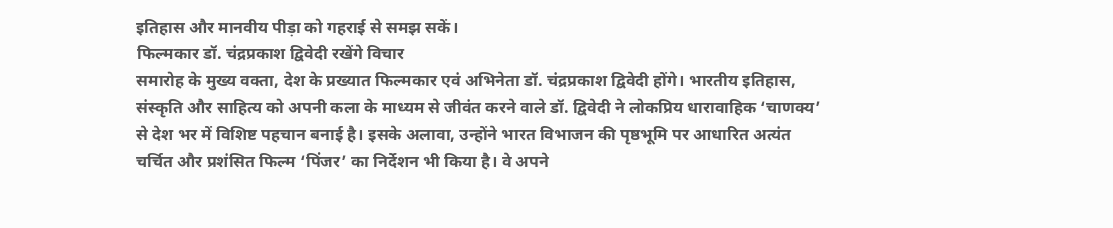इतिहास और मानवीय पीड़ा को गहराई से समझ सकें।
फिल्मकार डॉ. चंद्रप्रकाश द्विवेदी रखेंगे विचार
समारोह के मुख्य वक्ता, देश के प्रख्यात फिल्मकार एवं अभिनेता डॉ. चंद्रप्रकाश द्विवेदी होंगे। भारतीय इतिहास, संस्कृति और साहित्य को अपनी कला के माध्यम से जीवंत करने वाले डॉ. द्विवेदी ने लोकप्रिय धारावाहिक ‘चाणक्य’ से देश भर में विशिष्ट पहचान बनाई है। इसके अलावा, उन्होंने भारत विभाजन की पृष्ठभूमि पर आधारित अत्यंत चर्चित और प्रशंसित फिल्म ‘पिंजर’ का निर्देशन भी किया है। वे अपने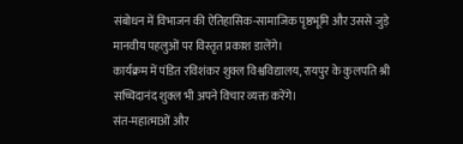संबोधन में विभाजन की ऐतिहासिक-सामाजिक पृष्ठभूमि और उससे जुड़े मानवीय पहलुओं पर विस्तृत प्रकाश डालेंगे।
कार्यक्रम में पंडित रविशंकर शुक्ल विश्वविद्यालय, रायपुर के कुलपति श्री सच्चिदानंद शुक्ल भी अपने विचार व्यक्त करेंगे।
संत-महात्माओं और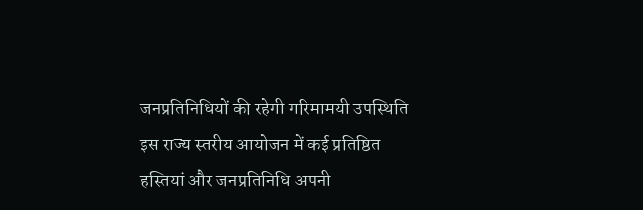जनप्रतिनिधियों की रहेगी गरिमामयी उपस्थिति
इस राज्य स्तरीय आयोजन में कई प्रतिष्ठित हस्तियां और जनप्रतिनिधि अपनी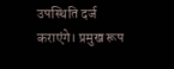उपस्थिति दर्ज कराएंगे। प्रमुख रूप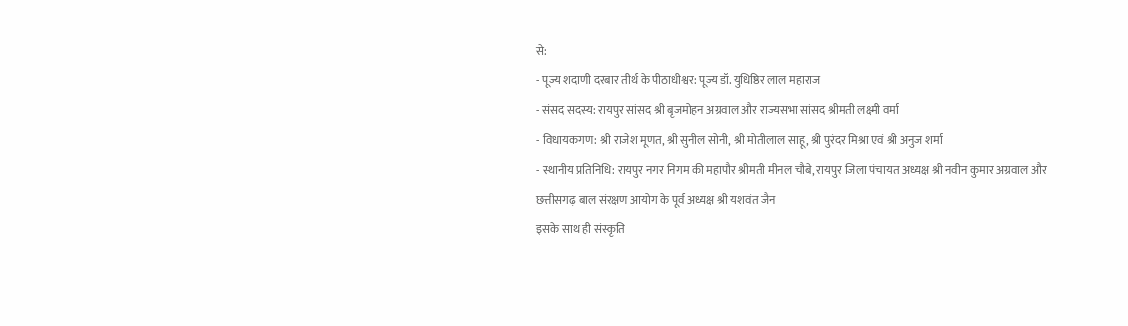से:
- पूज्य शदाणी दरबार तीर्थ के पीठाधीश्वर: पूज्य डॉ. युधिष्ठिर लाल महाराज
- संसद सदस्य: रायपुर सांसद श्री बृजमोहन अग्रवाल और राज्यसभा सांसद श्रीमती लक्ष्मी वर्मा
- विधायकगण: श्री राजेश मूणत, श्री सुनील सोनी, श्री मोतीलाल साहू, श्री पुरंदर मिश्रा एवं श्री अनुज शर्मा
- स्थानीय प्रतिनिधि: रायपुर नगर निगम की महापौर श्रीमती मीनल चौबे, रायपुर जिला पंचायत अध्यक्ष श्री नवीन कुमार अग्रवाल और छत्तीसगढ़ बाल संरक्षण आयोग के पूर्व अध्यक्ष श्री यशवंत जैन
इसके साथ ही संस्कृति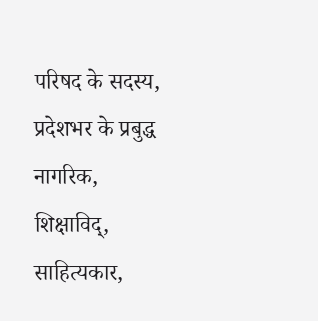परिषद के सदस्य, प्रदेशभर के प्रबुद्ध नागरिक, शिक्षाविद्, साहित्यकार,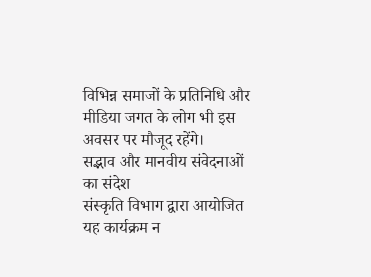विभिन्न समाजों के प्रतिनिधि और मीडिया जगत के लोग भी इस अवसर पर मौजूद रहेंगे।
सद्भाव और मानवीय संवेदनाओं का संदेश
संस्कृति विभाग द्वारा आयोजित यह कार्यक्रम न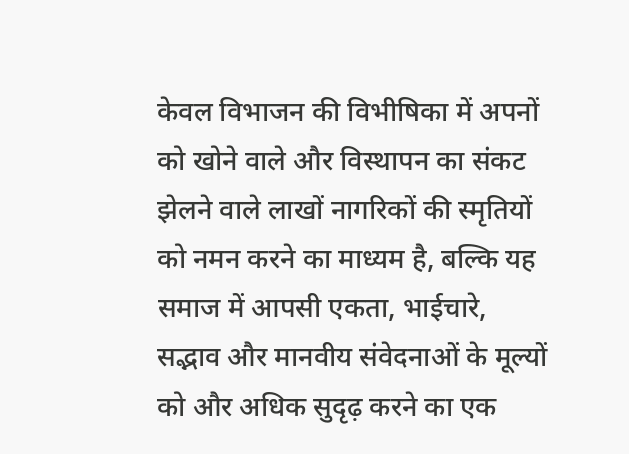केवल विभाजन की विभीषिका में अपनों को खोने वाले और विस्थापन का संकट झेलने वाले लाखों नागरिकों की स्मृतियों को नमन करने का माध्यम है, बल्कि यह समाज में आपसी एकता, भाईचारे, सद्भाव और मानवीय संवेदनाओं के मूल्यों को और अधिक सुदृढ़ करने का एक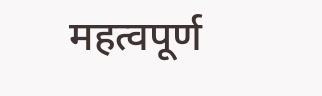महत्वपूर्ण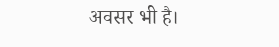अवसर भी है।